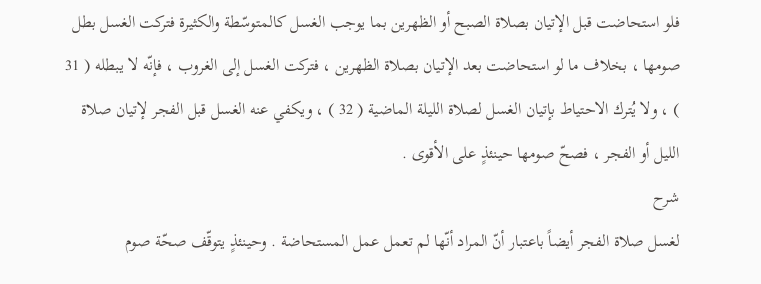فلو استحاضت قبل الإتيان بصلاة الصبح أو الظهرين بما يوجب الغسل كالمتوسّطة والكثيرة فتركت الغسل بطل صومها ، بخلاف ما لو استحاضت بعد الإتيان بصلاة الظهرين ، فتركت الغسل إلى الغروب ، فإنّه لا يبطله ( 31 ) ، ولا يُترك الاحتياط بإتيان الغسل لصلاة الليلة الماضية ( 32 ) ، ويكفي عنه الغسل قبل الفجر لإتيان صلاة الليل أو الفجر ، فصحّ صومها حينئذٍ على الأقوى .
شرح
لغسل صلاة الفجر أيضاً باعتبار أنّ المراد أنّها لم تعمل عمل المستحاضة . وحينئذٍ يتوقّف صحّة صوم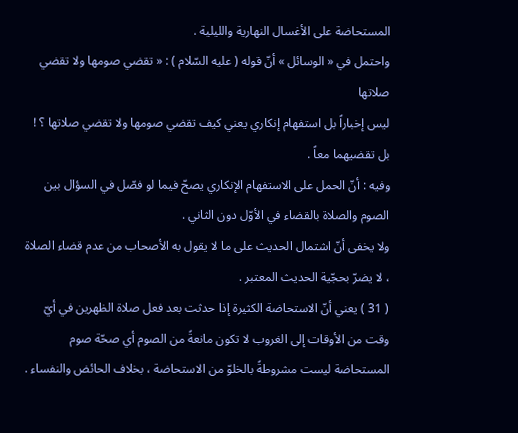المستحاضة على الأغسال النهارية والليلية .
واحتمل في « الوسائل » أنّ قوله ( عليه السّلام ) : « تقضي صومها ولا تقضي صلاتها
ليس إخباراً بل استفهام إنكاري يعني كيف تقضي صومها ولا تقضي صلاتها ؟ ! بل تقضيهما معاً .
وفيه : أنّ الحمل على الاستفهام الإنكاري يصحّ فيما لو فصّل في السؤال بين الصوم والصلاة بالقضاء في الأوّل دون الثاني .
ولا يخفى أنّ اشتمال الحديث على ما لا يقول به الأصحاب من عدم قضاء الصلاة ، لا يضرّ بحجّية الحديث المعتبر .
( 31 ) يعني أنّ الاستحاضة الكثيرة إذا حدثت بعد فعل صلاة الظهرين في أيّ وقت من الأوقات إلى الغروب لا تكون مانعةً من الصوم أي صحّة صوم المستحاضة ليست مشروطةً بالخلوّ من الاستحاضة ، بخلاف الحائض والنفساء .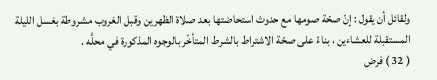ولقائل أن يقول : إنّ صحّة صومها مع حدوث استحاضتها بعد صلاة الظهرين وقبل الغروب مشروطة بغسل الليلة المستقبلة للعشاءين ، بناءً على صحّة الاشتراط بالشرط المتأخّر بالوجوه المذكورة في محلَّه .
( 32 ) فرض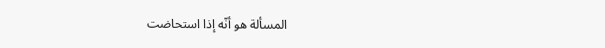المسألة هو أنّه إذا استحاضت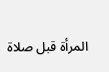المرأة قبل صلاة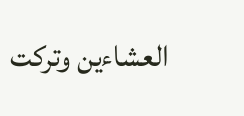العشاءين وتركت